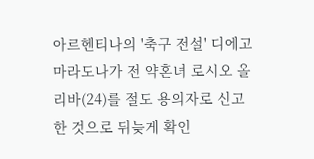아르헨티나의 '축구 전설' 디에고 마라도나가 전 약혼녀 로시오 올리바(24)를 절도 용의자로 신고한 것으로 뒤늦게 확인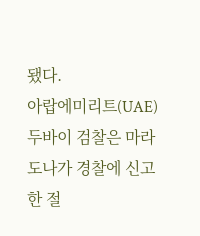됐다.
아랍에미리트(UAE) 두바이 검찰은 마라도나가 경찰에 신고한 절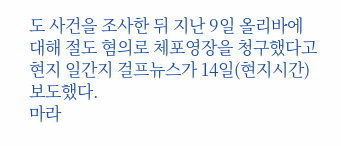도 사건을 조사한 뒤 지난 9일 올리바에 대해 절도 혐의로 체포영장을 청구했다고 현지 일간지 걸프뉴스가 14일(현지시간) 보도했다.
마라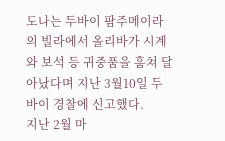도나는 두바이 팜주메이라의 빌라에서 올리바가 시계와 보석 등 귀중품을 훔쳐 달아났다며 지난 3월10일 두바이 경찰에 신고했다.
지난 2월 마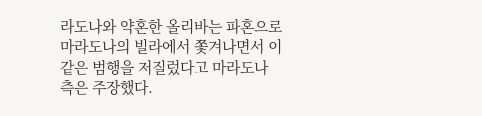라도나와 약혼한 올리바는 파혼으로 마라도나의 빌라에서 쫓겨나면서 이 같은 범행을 저질렀다고 마라도나 측은 주장했다.